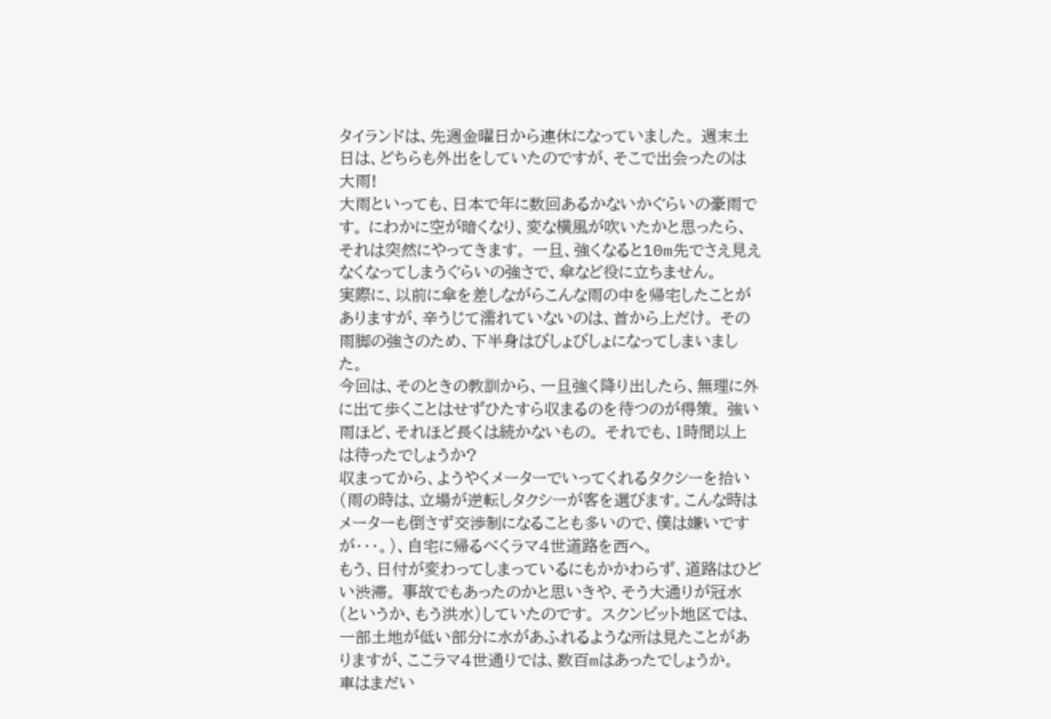タイランドは、先週金曜日から連休になっていました。 週末土日は、どちらも外出をしていたのですが、そこで出会ったのは大雨!
大雨といっても、日本で年に数回あるかないかぐらいの豪雨です。 にわかに空が暗くなり、変な横風が吹いたかと思ったら、それは突然にやってきます。 一旦、強くなると10m先でさえ見えなくなってしまうぐらいの強さで、傘など役に立ちません。
実際に、以前に傘を差しながらこんな雨の中を帰宅したことがありますが、辛うじて濡れていないのは、首から上だけ。 その雨脚の強さのため、下半身はびしょびしょになってしまいました。
今回は、そのときの教訓から、一旦強く降り出したら、無理に外に出て歩くことはせずひたすら収まるのを待つのが得策。 強い雨ほど、それほど長くは続かないもの。 それでも、1時間以上は待ったでしょうか?
収まってから、ようやくメーターでいってくれるタクシーを拾い(雨の時は、立場が逆転しタクシーが客を選びます。こんな時はメーターも倒さず交渉制になることも多いので、僕は嫌いですが・・・。)、自宅に帰るべくラマ4世道路を西へ。
もう、日付が変わってしまっているにもかかわらず、道路はひどい渋滞。 事故でもあったのかと思いきや、そう大通りが冠水(というか、もう洪水)していたのです。 スクンビット地区では、一部土地が低い部分に水があふれるような所は見たことがありますが、ここラマ4世通りでは、数百mはあったでしょうか。
車はまだい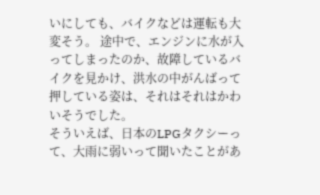いにしても、バイクなどは運転も大変そう。 途中で、エンジンに水が入ってしまったのか、故障しているバイクを見かけ、洪水の中がんばって押している姿は、それはそれはかわいそうでした。
そういえば、日本のLPGタクシーって、大雨に弱いって聞いたことがあ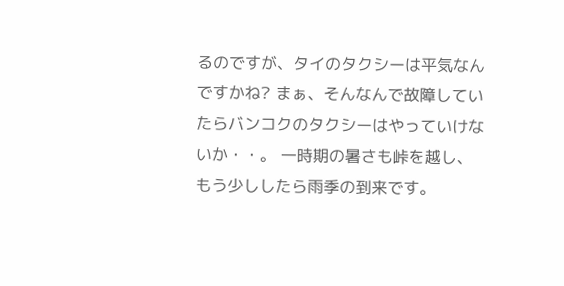るのですが、タイのタクシーは平気なんですかね? まぁ、そんなんで故障していたらバンコクのタクシーはやっていけないか・・。 一時期の暑さも峠を越し、もう少ししたら雨季の到来です。